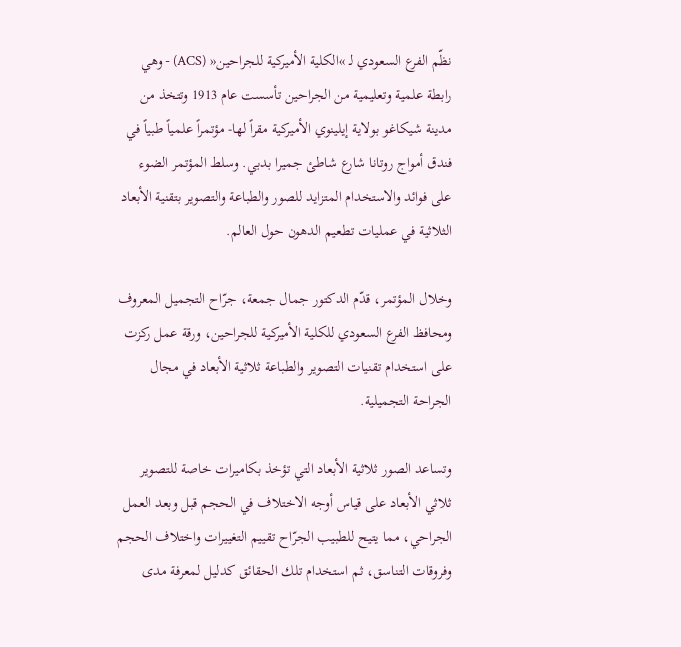نظّم الفرع السعودي لـ »الكلية الأميركية للجراحين« (ACS) - وهي رابطة علمية وتعليمية من الجراحين تأسست عام 1913 وتتخذ من مدينة شيكاغو بولاية إيلينوي الأميركية مقراً لها- مؤتمراً علمياً طبياً في فندق أمواج روتانا شارع شاطئ جميرا بدبي. وسلط المؤتمر الضوء على فوائد والاستخدام المتزايد للصور والطباعة والتصوير بتقنية الأبعاد الثلاثية في عمليات تطعيم الدهون حول العالم.

وخلال المؤتمر، قدّم الدكتور جمال جمعة، جرّاح التجميل المعروف ومحافظ الفرع السعودي للكلية الأميركية للجراحين، ورقة عمل ركزت على استخدام تقنيات التصوير والطباعة ثلاثية الأبعاد في مجال الجراحة التجميلية.

وتساعد الصور ثلاثية الأبعاد التي تؤخذ بكاميرات خاصة للتصوير ثلاثي الأبعاد على قياس أوجه الاختلاف في الحجم قبل وبعد العمل الجراحي، مما يتيح للطبيب الجرّاح تقييم التغييرات واختلاف الحجم وفروقات التناسق، ثم استخدام تلك الحقائق كدليل لمعرفة مدى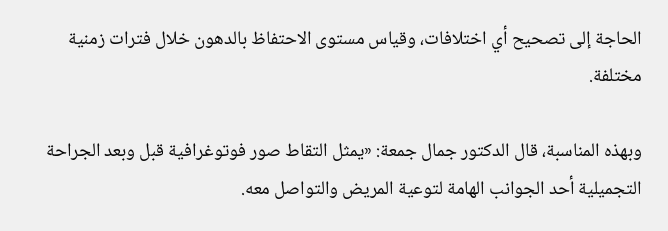الحاجة إلى تصحيح أي اختلافات، وقياس مستوى الاحتفاظ بالدهون خلال فترات زمنية مختلفة.

وبهذه المناسبة، قال الدكتور جمال جمعة: «يمثل التقاط صور فوتوغرافية قبل وبعد الجراحة التجميلية أحد الجوانب الهامة لتوعية المريض والتواصل معه.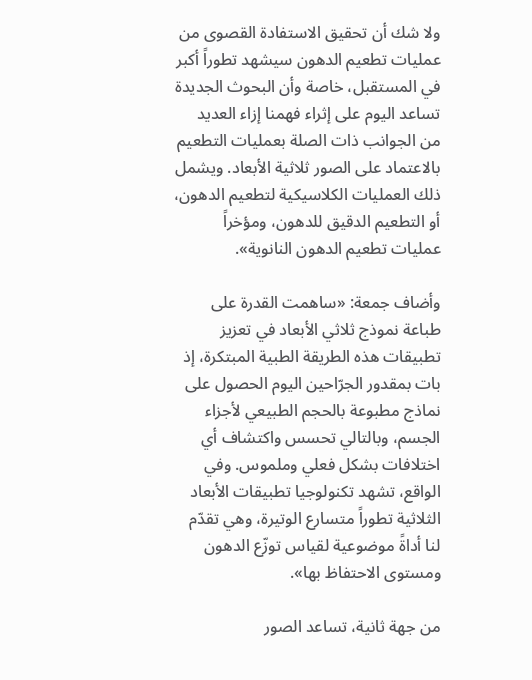ولا شك أن تحقيق الاستفادة القصوى من عمليات تطعيم الدهون سيشهد تطوراً أكبر في المستقبل، خاصة وأن البحوث الجديدة تساعد اليوم على إثراء فهمنا إزاء العديد من الجوانب ذات الصلة بعمليات التطعيم بالاعتماد على الصور ثلاثية الأبعاد. ويشمل ذلك العمليات الكلاسيكية لتطعيم الدهون، أو التطعيم الدقيق للدهون، ومؤخراً عمليات تطعيم الدهون النانوية».

وأضاف جمعة: «ساهمت القدرة على طباعة نموذج ثلاثي الأبعاد في تعزيز تطبيقات هذه الطريقة الطبية المبتكرة، إذ بات بمقدور الجرّاحين اليوم الحصول على نماذج مطبوعة بالحجم الطبيعي لأجزاء الجسم، وبالتالي تحسس واكتشاف أي اختلافات بشكل فعلي وملموس. وفي الواقع، تشهد تكنولوجيا تطبيقات الأبعاد الثلاثية تطوراً متسارع الوتيرة، وهي تقدّم لنا أداةً موضوعية لقياس توزّع الدهون ومستوى الاحتفاظ بها».

من جهة ثانية، تساعد الصور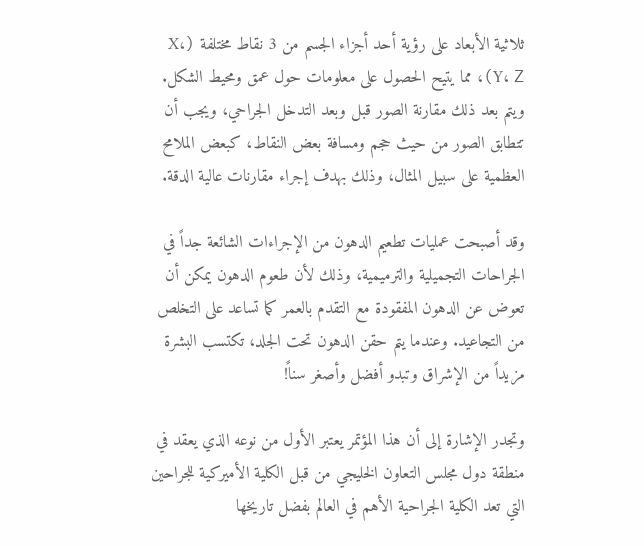ثلاثية الأبعاد على رؤية أحد أجزاء الجسم من 3 نقاط مختلفة (X، Y، Z)، مما يتيح الحصول على معلومات حول عمق ومحيط الشكل. ويتم بعد ذلك مقارنة الصور قبل وبعد التدخل الجراحي، ويجب أن تتطابق الصور من حيث حجم ومسافة بعض النقاط، كبعض الملامح العظمية على سبيل المثال، وذلك بهدف إجراء مقارنات عالية الدقة.

وقد أصبحت عمليات تطعيم الدهون من الإجراءات الشائعة جداً في الجراحات التجميلية والترميمية، وذلك لأن طعوم الدهون يمكن أن تعوض عن الدهون المفقودة مع التقدم بالعمر كما تساعد على التخلص من التجاعيد. وعندما يتم حقن الدهون تحت الجلد، تكتسب البشرة مزيداً من الإشراق وتبدو أفضل وأصغر سناً!

وتجدر الإشارة إلى أن هذا المؤتمر يعتبر الأول من نوعه الذي يعقد في منطقة دول مجلس التعاون الخليجي من قبل الكلية الأميركية للجراحين التي تعد الكلية الجراحية الأهم في العالم بفضل تاريخها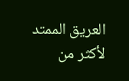العريق الممتد لأكثر من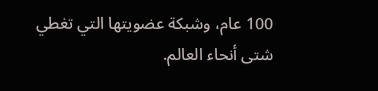100 عام، وشبكة عضويتها التي تغطي شتى أنحاء العالم.